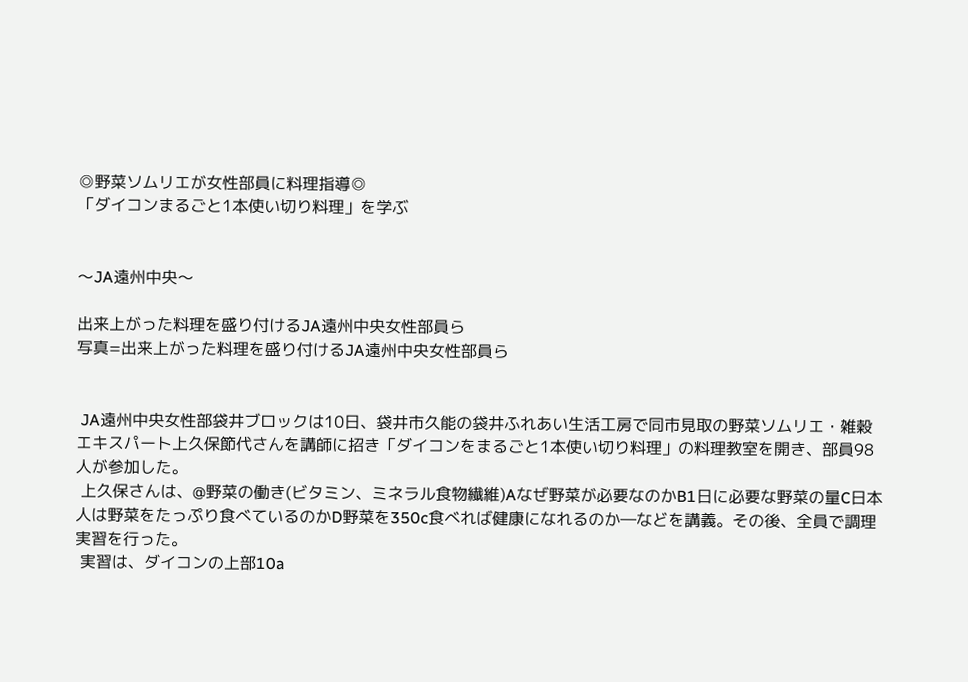◎野菜ソムリエが女性部員に料理指導◎
「ダイコンまるごと1本使い切り料理」を学ぶ


〜JA遠州中央〜

出来上がった料理を盛り付けるJA遠州中央女性部員ら
写真=出来上がった料理を盛り付けるJA遠州中央女性部員ら


 JA遠州中央女性部袋井ブロックは10日、袋井市久能の袋井ふれあい生活工房で同市見取の野菜ソムリエ・雑穀エキスパート上久保節代さんを講師に招き「ダイコンをまるごと1本使い切り料理」の料理教室を開き、部員98人が参加した。
 上久保さんは、@野菜の働き(ビタミン、ミネラル食物繊維)Aなぜ野菜が必要なのかB1日に必要な野菜の量C日本人は野菜をたっぷり食べているのかD野菜を350c食べれば健康になれるのか―などを講義。その後、全員で調理実習を行った。
 実習は、ダイコンの上部10a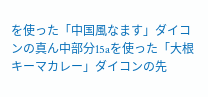を使った「中国風なます」ダイコンの真ん中部分15aを使った「大根キーマカレー」ダイコンの先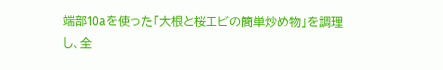端部10aを使った「大根と桜エビの簡単炒め物」を調理し、全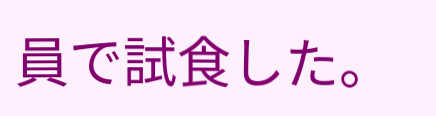員で試食した。